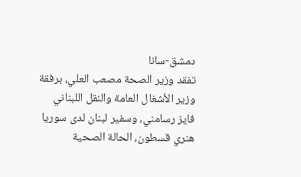دمشق-سانا
تفقد وزير الصحة مصعب العلي، برفقة وزير الأشغال العامة والنقل اللبناني فايز رسامني، وسفير لبنان لدى سوريا هنري قسطون، الحالة الصحية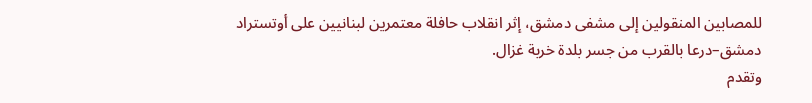للمصابين المنقولين إلى مشفى دمشق، إثر انقلاب حافلة معتمرين لبنانيين على أوتستراد دمشق–درعا بالقرب من جسر بلدة خربة غزال.
وتقدم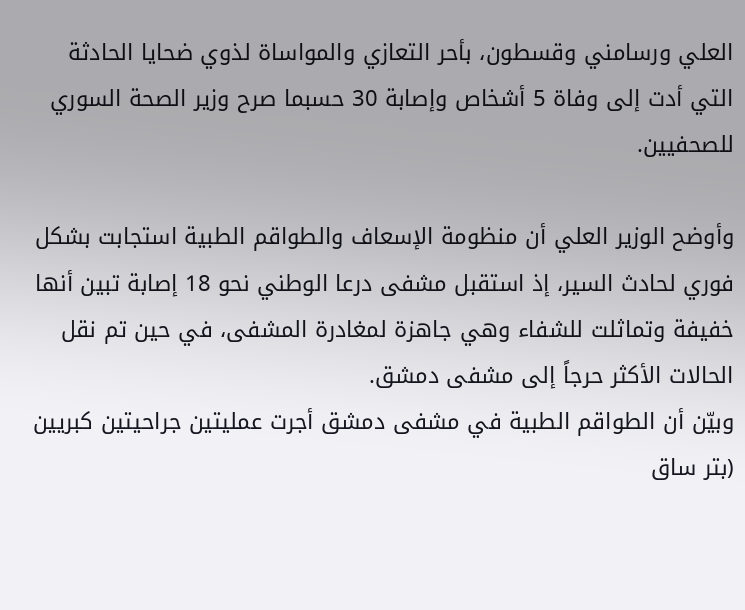العلي ورسامني وقسطون، بأحر التعازي والمواساة لذوي ضحايا الحادثة التي أدت إلى وفاة 5 أشخاص وإصابة 30 حسبما صرح وزير الصحة السوري للصحفيين.

وأوضح الوزير العلي أن منظومة الإسعاف والطواقم الطبية استجابت بشكل فوري لحادث السير، إذ استقبل مشفى درعا الوطني نحو 18 إصابة تبين أنها خفيفة وتماثلت للشفاء وهي جاهزة لمغادرة المشفى، في حين تم نقل الحالات الأكثر حرجاً إلى مشفى دمشق.
وبيّن أن الطواقم الطبية في مشفى دمشق أجرت عمليتين جراحيتين كبريين (بتر ساق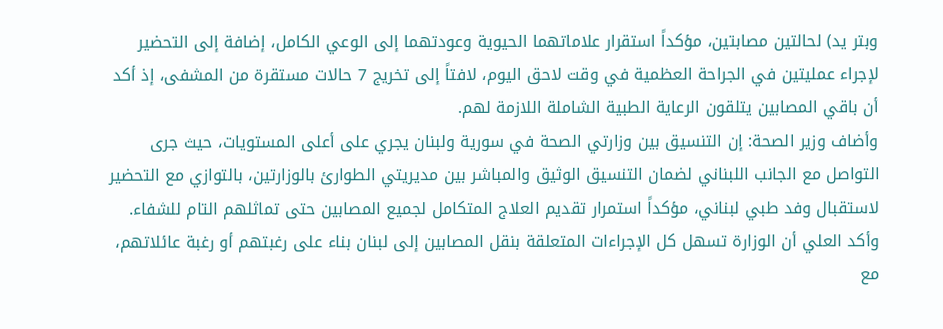وبتر يد) لحالتين مصابتين، مؤكداً استقرار علاماتهما الحيوية وعودتهما إلى الوعي الكامل، إضافة إلى التحضير لإجراء عمليتين في الجراحة العظمية في وقت لاحق اليوم، لافتاً إلى تخريج 7 حالات مستقرة من المشفى، إذ أكد أن باقي المصابين يتلقون الرعاية الطبية الشاملة اللازمة لهم.
وأضاف وزير الصحة: إن التنسيق بين وزارتي الصحة في سورية ولبنان يجري على أعلى المستويات، حيث جرى التواصل مع الجانب اللبناني لضمان التنسيق الوثيق والمباشر بين مديريتي الطوارئ بالوزارتين، بالتوازي مع التحضير لاستقبال وفد طبي لبناني، مؤكداً استمرار تقديم العلاج المتكامل لجميع المصابين حتى تماثلهم التام للشفاء.
وأكد العلي أن الوزارة تسهل كل الإجراءات المتعلقة بنقل المصابين إلى لبنان بناء على رغبتهم أو رغبة عائلاتهم، مع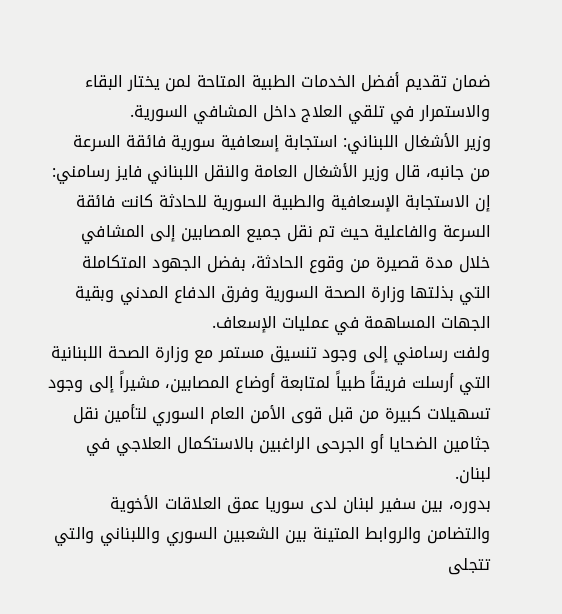ضمان تقديم أفضل الخدمات الطبية المتاحة لمن يختار البقاء والاستمرار في تلقي العلاج داخل المشافي السورية.
وزير الأشغال اللبناني: استجابة إسعافية سورية فائقة السرعة
من جانبه، قال وزير الأشغال العامة والنقل اللبناني فايز رسامني: إن الاستجابة الإسعافية والطبية السورية للحادثة كانت فائقة السرعة والفاعلية حيث تم نقل جميع المصابين إلى المشافي خلال مدة قصيرة من وقوع الحادثة، بفضل الجهود المتكاملة التي بذلتها وزارة الصحة السورية وفرق الدفاع المدني وبقية الجهات المساهمة في عمليات الإسعاف.
ولفت رسامني إلى وجود تنسيق مستمر مع وزارة الصحة اللبنانية التي أرسلت فريقاً طبياً لمتابعة أوضاع المصابين، مشيراً إلى وجود تسهيلات كبيرة من قبل قوى الأمن العام السوري لتأمين نقل جثامين الضحايا أو الجرحى الراغبين بالاستكمال العلاجي في لبنان.
بدوره، بين سفير لبنان لدى سوريا عمق العلاقات الأخوية والتضامن والروابط المتينة بين الشعبين السوري واللبناني والتي تتجلى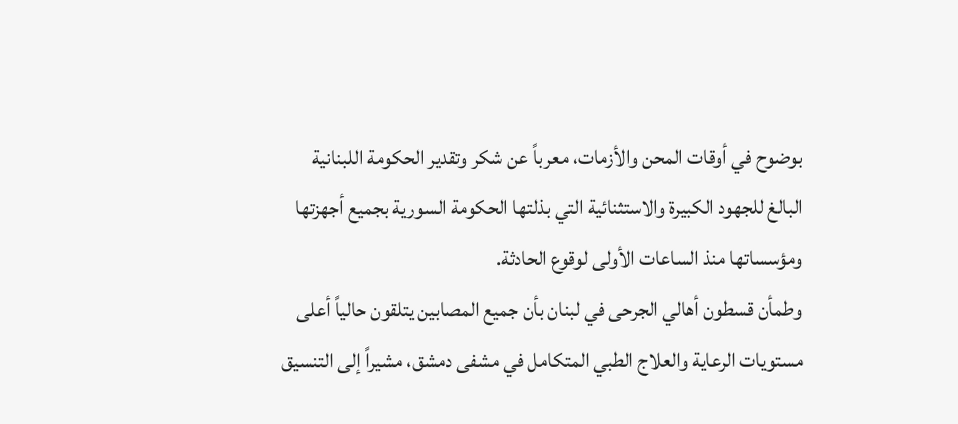بوضوح في أوقات المحن والأزمات، معرباً عن شكر وتقدير الحكومة اللبنانية البالغ للجهود الكبيرة والاستثنائية التي بذلتها الحكومة السورية بجميع أجهزتها ومؤسساتها منذ الساعات الأولى لوقوع الحادثة.
وطمأن قسطون أهالي الجرحى في لبنان بأن جميع المصابين يتلقون حالياً أعلى مستويات الرعاية والعلاج الطبي المتكامل في مشفى دمشق، مشيراً إلى التنسيق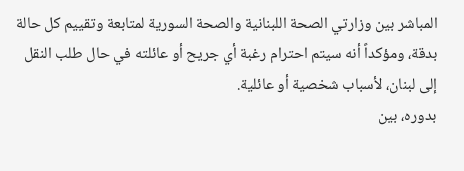المباشر بين وزارتي الصحة اللبنانية والصحة السورية لمتابعة وتقييم كل حالة بدقة، ومؤكداً أنه سيتم احترام رغبة أي جريح أو عائلته في حال طلب النقل إلى لبنان، لأسباب شخصية أو عائلية.
بدوره، بين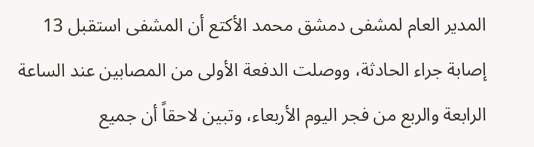المدير العام لمشفى دمشق محمد الأكتع أن المشفى استقبل 13 إصابة جراء الحادثة، ووصلت الدفعة الأولى من المصابين عند الساعة الرابعة والربع من فجر اليوم الأربعاء، وتبين لاحقاً أن جميع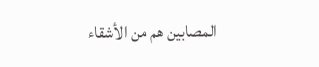المصابين هم من الأشقاء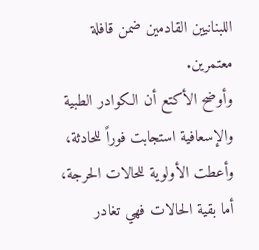اللبنانيين القادمين ضمن قافلة معتمرين.
وأوضح الأكتع أن الكوادر الطبية والإسعافية استجابت فوراً للحادثة، وأعطت الأولوية للحالات الحرجة، أما بقية الحالات فهي تغادر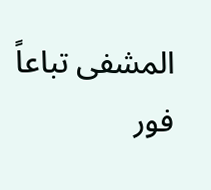المشفى تباعاً فور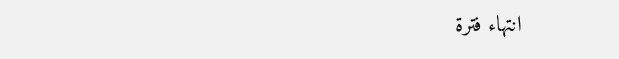انتهاء فترة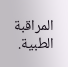المراقبة الطبية.